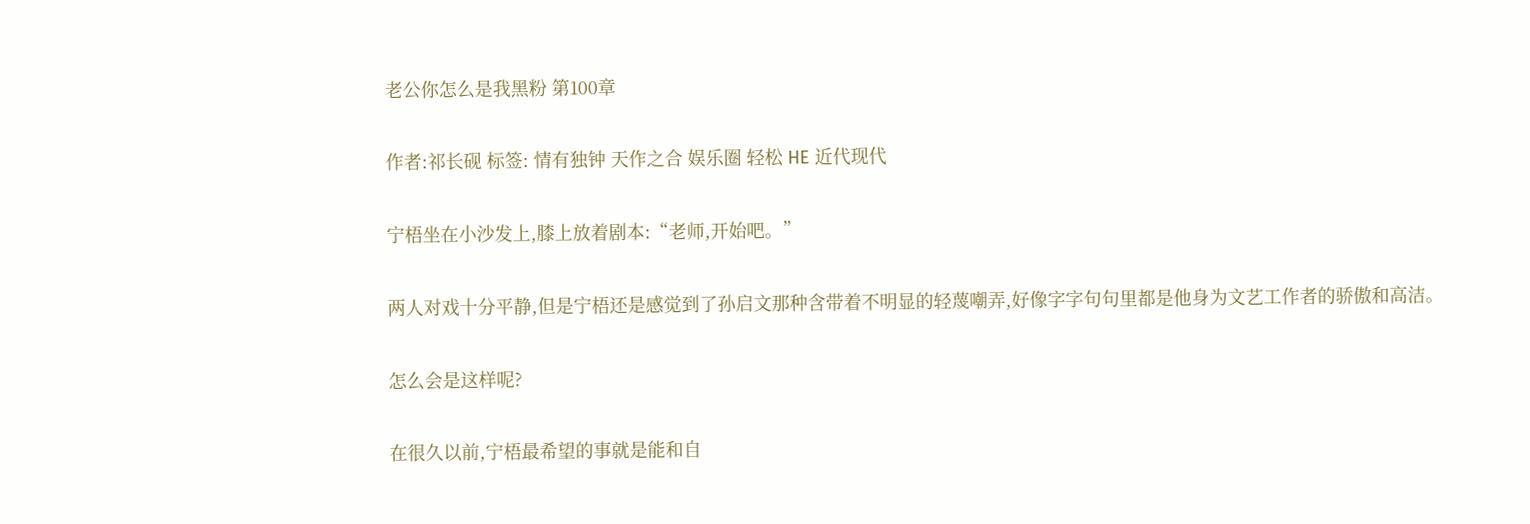老公你怎么是我黑粉 第100章

作者:祁长砚 标签: 情有独钟 天作之合 娱乐圈 轻松 HE 近代现代

宁梧坐在小沙发上,膝上放着剧本:“老师,开始吧。”

两人对戏十分平静,但是宁梧还是感觉到了孙启文那种含带着不明显的轻蔑嘲弄,好像字字句句里都是他身为文艺工作者的骄傲和高洁。

怎么会是这样呢?

在很久以前,宁梧最希望的事就是能和自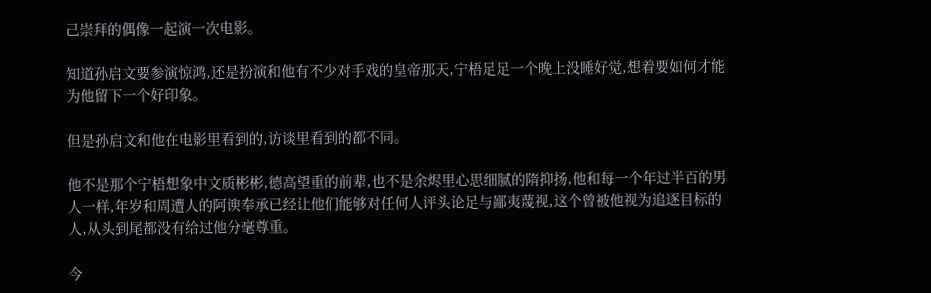己崇拜的偶像一起演一次电影。

知道孙启文要参演惊鸿,还是扮演和他有不少对手戏的皇帝那天,宁梧足足一个晚上没睡好觉,想着要如何才能为他留下一个好印象。

但是孙启文和他在电影里看到的,访谈里看到的都不同。

他不是那个宁梧想象中文质彬彬,德高望重的前辈,也不是余烬里心思细腻的隋抑扬,他和每一个年过半百的男人一样,年岁和周遭人的阿谀奉承已经让他们能够对任何人评头论足与鄙夷蔑视,这个曾被他视为追逐目标的人,从头到尾都没有给过他分毫尊重。

今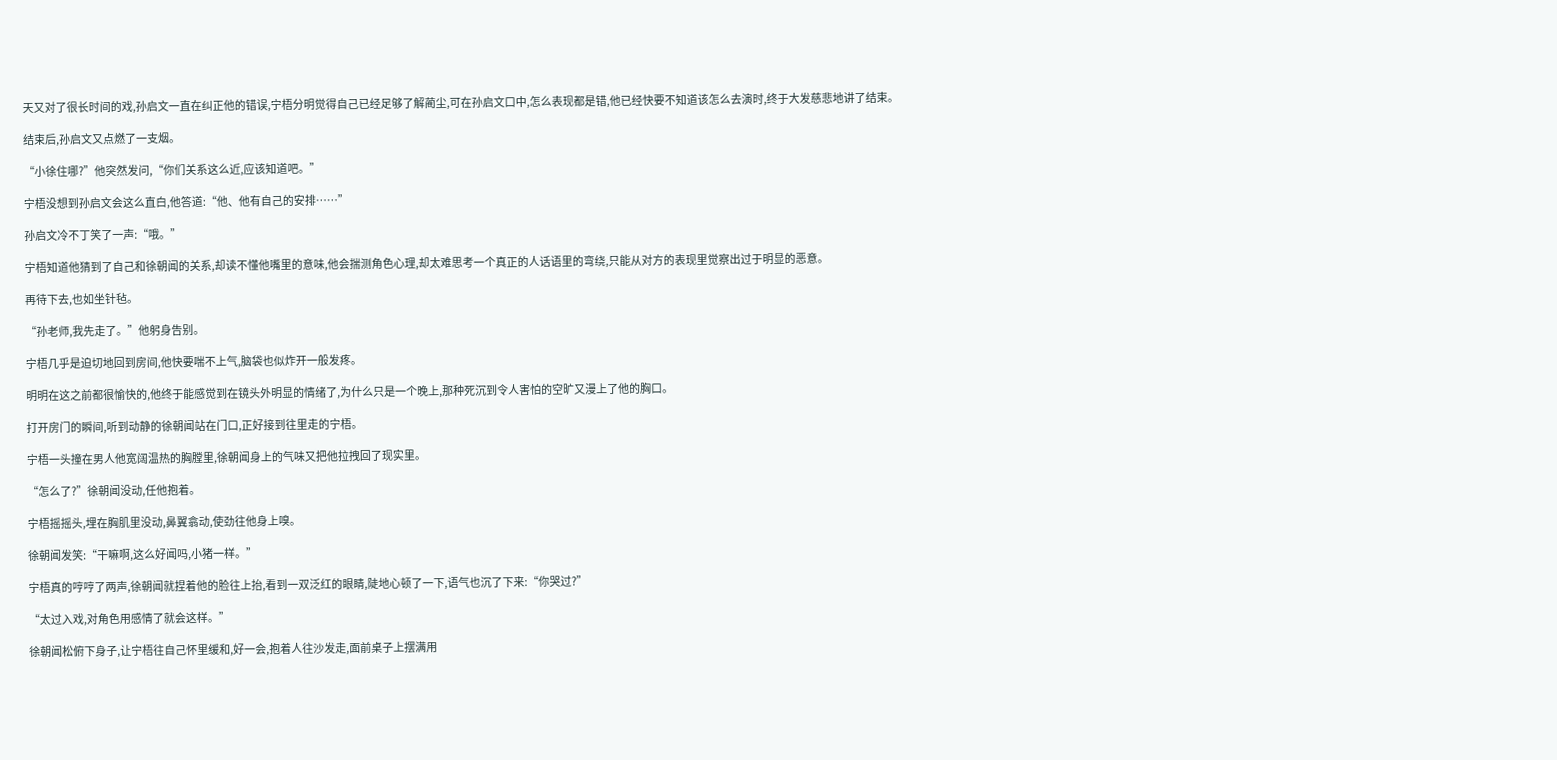天又对了很长时间的戏,孙启文一直在纠正他的错误,宁梧分明觉得自己已经足够了解蔺尘,可在孙启文口中,怎么表现都是错,他已经快要不知道该怎么去演时,终于大发慈悲地讲了结束。

结束后,孙启文又点燃了一支烟。

“小徐住哪?”他突然发问,“你们关系这么近,应该知道吧。”

宁梧没想到孙启文会这么直白,他答道:“他、他有自己的安排……”

孙启文冷不丁笑了一声:“哦。”

宁梧知道他猜到了自己和徐朝闻的关系,却读不懂他嘴里的意味,他会揣测角色心理,却太难思考一个真正的人话语里的弯绕,只能从对方的表现里觉察出过于明显的恶意。

再待下去,也如坐针毡。

“孙老师,我先走了。”他躬身告别。

宁梧几乎是迫切地回到房间,他快要喘不上气,脑袋也似炸开一般发疼。

明明在这之前都很愉快的,他终于能感觉到在镜头外明显的情绪了,为什么只是一个晚上,那种死沉到令人害怕的空旷又漫上了他的胸口。

打开房门的瞬间,听到动静的徐朝闻站在门口,正好接到往里走的宁梧。

宁梧一头撞在男人他宽阔温热的胸膛里,徐朝闻身上的气味又把他拉拽回了现实里。

“怎么了?”徐朝闻没动,任他抱着。

宁梧摇摇头,埋在胸肌里没动,鼻翼翕动,使劲往他身上嗅。

徐朝闻发笑:“干嘛啊,这么好闻吗,小猪一样。”

宁梧真的哼哼了两声,徐朝闻就捏着他的脸往上抬,看到一双泛红的眼睛,陡地心顿了一下,语气也沉了下来:“你哭过?”

“太过入戏,对角色用感情了就会这样。”

徐朝闻松俯下身子,让宁梧往自己怀里缓和,好一会,抱着人往沙发走,面前桌子上摆满用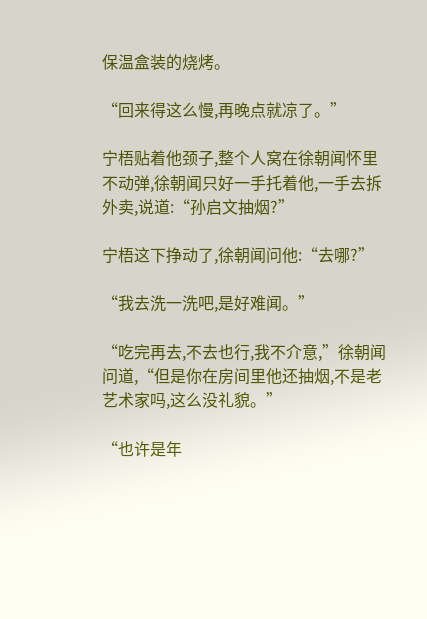保温盒装的烧烤。

“回来得这么慢,再晚点就凉了。”

宁梧贴着他颈子,整个人窝在徐朝闻怀里不动弹,徐朝闻只好一手托着他,一手去拆外卖,说道:“孙启文抽烟?”

宁梧这下挣动了,徐朝闻问他:“去哪?”

“我去洗一洗吧,是好难闻。”

“吃完再去,不去也行,我不介意,”徐朝闻问道,“但是你在房间里他还抽烟,不是老艺术家吗,这么没礼貌。”

“也许是年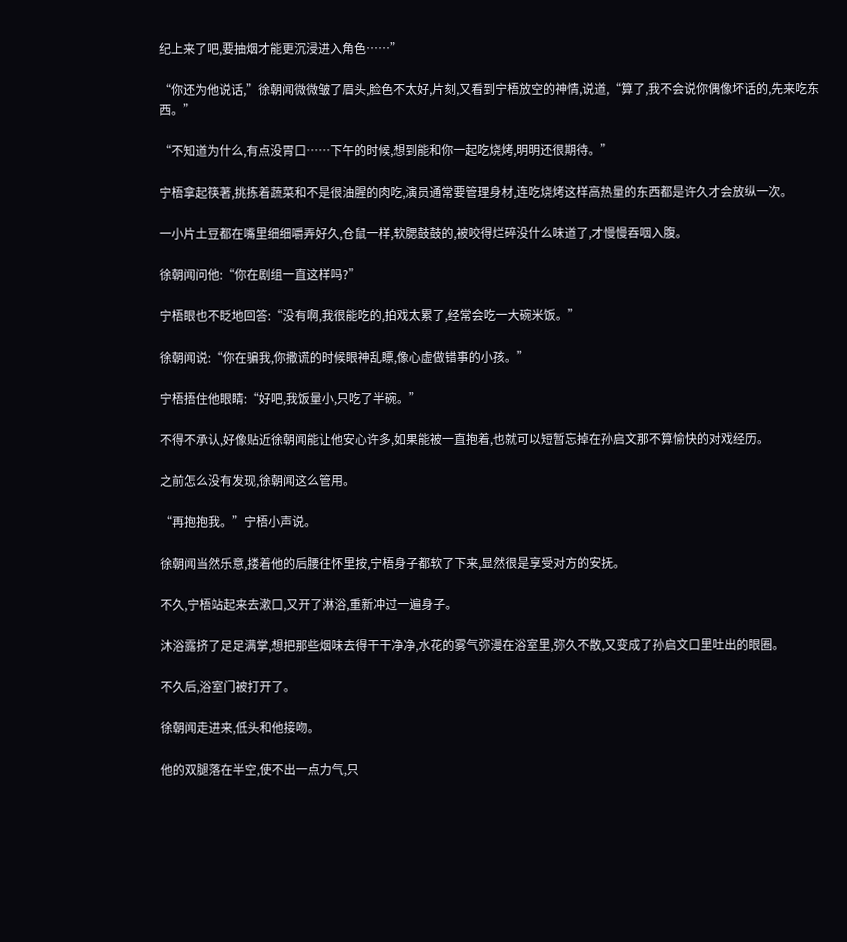纪上来了吧,要抽烟才能更沉浸进入角色……”

“你还为他说话,”徐朝闻微微皱了眉头,脸色不太好,片刻,又看到宁梧放空的神情,说道,“算了,我不会说你偶像坏话的,先来吃东西。”

“不知道为什么,有点没胃口……下午的时候,想到能和你一起吃烧烤,明明还很期待。”

宁梧拿起筷著,挑拣着蔬菜和不是很油腥的肉吃,演员通常要管理身材,连吃烧烤这样高热量的东西都是许久才会放纵一次。

一小片土豆都在嘴里细细嚼弄好久,仓鼠一样,软腮鼓鼓的,被咬得烂碎没什么味道了,才慢慢吞咽入腹。

徐朝闻问他:“你在剧组一直这样吗?”

宁梧眼也不眨地回答:“没有啊,我很能吃的,拍戏太累了,经常会吃一大碗米饭。”

徐朝闻说:“你在骗我,你撒谎的时候眼神乱瞟,像心虚做错事的小孩。”

宁梧捂住他眼睛:“好吧,我饭量小,只吃了半碗。”

不得不承认,好像贴近徐朝闻能让他安心许多,如果能被一直抱着,也就可以短暂忘掉在孙启文那不算愉快的对戏经历。

之前怎么没有发现,徐朝闻这么管用。

“再抱抱我。”宁梧小声说。

徐朝闻当然乐意,搂着他的后腰往怀里按,宁梧身子都软了下来,显然很是享受对方的安抚。

不久,宁梧站起来去漱口,又开了淋浴,重新冲过一遍身子。

沐浴露挤了足足满掌,想把那些烟味去得干干净净,水花的雾气弥漫在浴室里,弥久不散,又变成了孙启文口里吐出的眼圈。

不久后,浴室门被打开了。

徐朝闻走进来,低头和他接吻。

他的双腿落在半空,使不出一点力气,只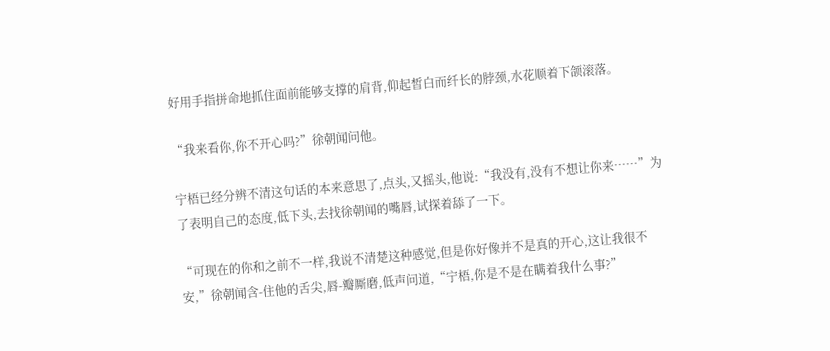好用手指拼命地抓住面前能够支撑的肩背,仰起皙白而纤长的脖颈,水花顺着下颌滚落。

“我来看你,你不开心吗?”徐朝闻问他。

宁梧已经分辨不清这句话的本来意思了,点头,又摇头,他说:“我没有,没有不想让你来……”为了表明自己的态度,低下头,去找徐朝闻的嘴唇,试探着舔了一下。

“可现在的你和之前不一样,我说不清楚这种感觉,但是你好像并不是真的开心,这让我很不安,”徐朝闻含-住他的舌尖,唇-瓣厮磨,低声问道,“宁梧,你是不是在瞒着我什么事?”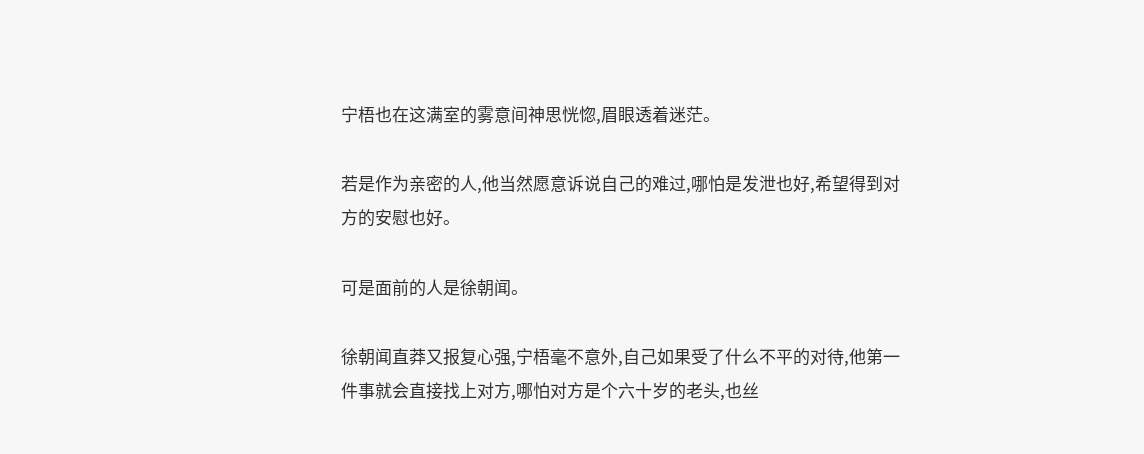宁梧也在这满室的雾意间神思恍惚,眉眼透着迷茫。

若是作为亲密的人,他当然愿意诉说自己的难过,哪怕是发泄也好,希望得到对方的安慰也好。

可是面前的人是徐朝闻。

徐朝闻直莽又报复心强,宁梧毫不意外,自己如果受了什么不平的对待,他第一件事就会直接找上对方,哪怕对方是个六十岁的老头,也丝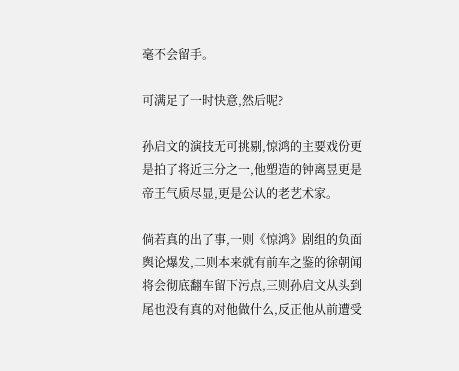毫不会留手。

可满足了一时快意,然后呢?

孙启文的演技无可挑剔,惊鸿的主要戏份更是拍了将近三分之一,他塑造的钟离昱更是帝王气质尽显,更是公认的老艺术家。

倘若真的出了事,一则《惊鸿》剧组的负面舆论爆发,二则本来就有前车之鉴的徐朝闻将会彻底翻车留下污点,三则孙启文从头到尾也没有真的对他做什么,反正他从前遭受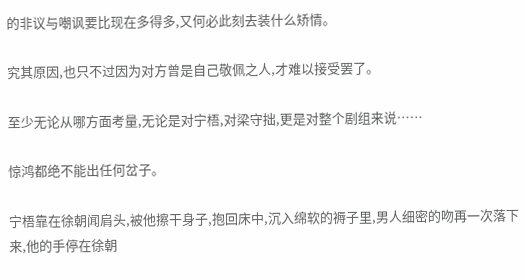的非议与嘲讽要比现在多得多,又何必此刻去装什么矫情。

究其原因,也只不过因为对方曾是自己敬佩之人,才难以接受罢了。

至少无论从哪方面考量,无论是对宁梧,对梁守拙,更是对整个剧组来说……

惊鸿都绝不能出任何岔子。

宁梧靠在徐朝闻肩头,被他擦干身子,抱回床中,沉入绵软的褥子里,男人细密的吻再一次落下来,他的手停在徐朝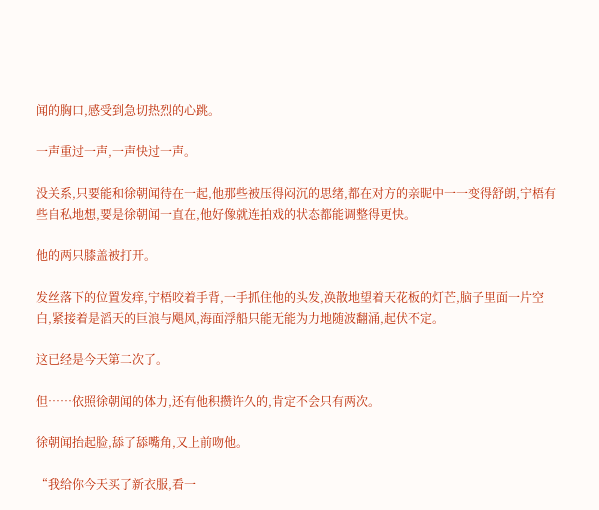闻的胸口,感受到急切热烈的心跳。

一声重过一声,一声快过一声。

没关系,只要能和徐朝闻待在一起,他那些被压得闷沉的思绪,都在对方的亲昵中一一变得舒朗,宁梧有些自私地想,要是徐朝闻一直在,他好像就连拍戏的状态都能调整得更快。

他的两只膝盖被打开。

发丝落下的位置发痒,宁梧咬着手背,一手抓住他的头发,涣散地望着天花板的灯芒,脑子里面一片空白,紧接着是滔天的巨浪与飓风,海面浮船只能无能为力地随波翻涌,起伏不定。

这已经是今天第二次了。

但……依照徐朝闻的体力,还有他积攒许久的,肯定不会只有两次。

徐朝闻抬起脸,舔了舔嘴角,又上前吻他。

“我给你今天买了新衣服,看一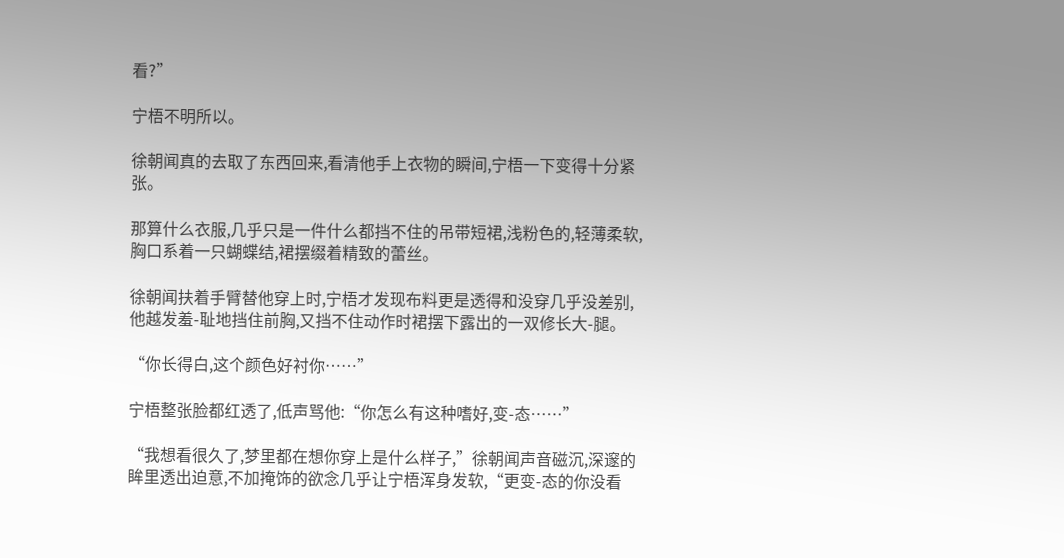看?”

宁梧不明所以。

徐朝闻真的去取了东西回来,看清他手上衣物的瞬间,宁梧一下变得十分紧张。

那算什么衣服,几乎只是一件什么都挡不住的吊带短裙,浅粉色的,轻薄柔软,胸口系着一只蝴蝶结,裙摆缀着精致的蕾丝。

徐朝闻扶着手臂替他穿上时,宁梧才发现布料更是透得和没穿几乎没差别,他越发羞-耻地挡住前胸,又挡不住动作时裙摆下露出的一双修长大-腿。

“你长得白,这个颜色好衬你……”

宁梧整张脸都红透了,低声骂他:“你怎么有这种嗜好,变-态……”

“我想看很久了,梦里都在想你穿上是什么样子,”徐朝闻声音磁沉,深邃的眸里透出迫意,不加掩饰的欲念几乎让宁梧浑身发软,“更变-态的你没看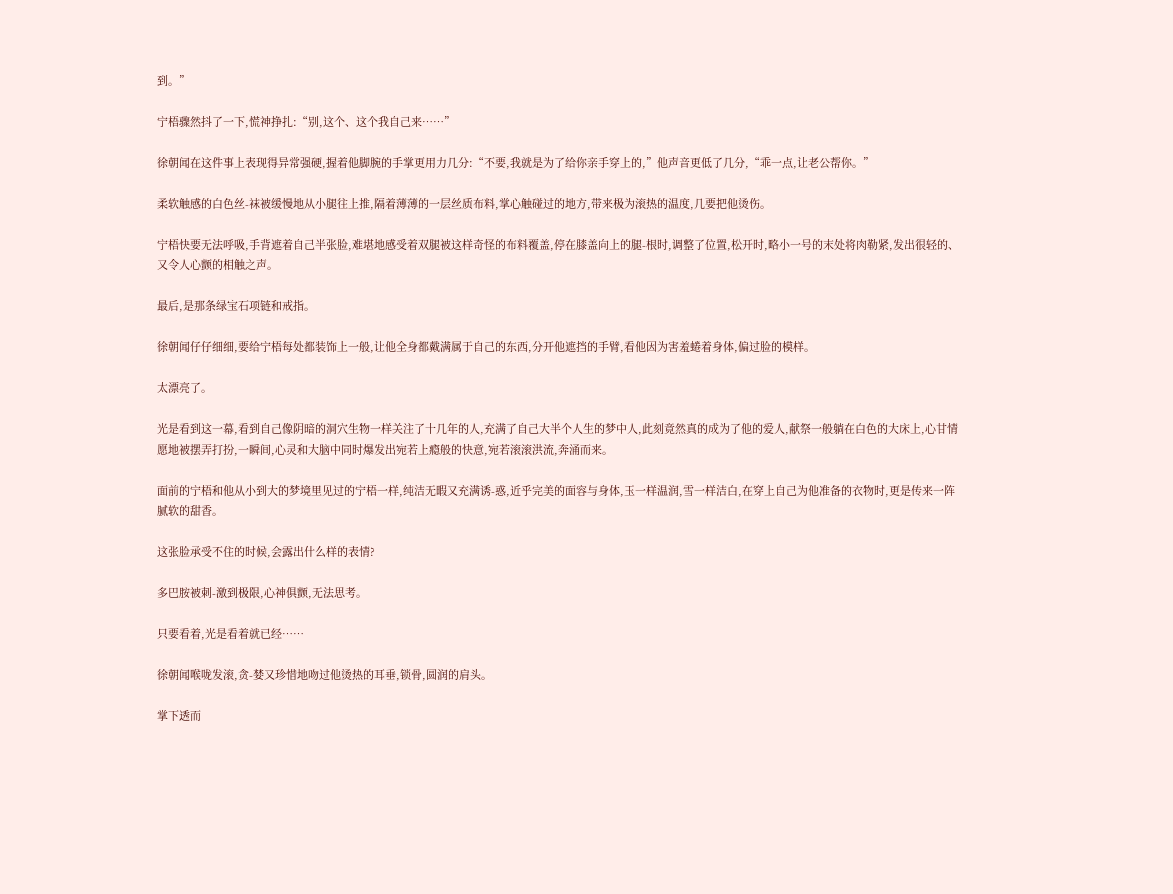到。”

宁梧骤然抖了一下,慌神挣扎:“别,这个、这个我自己来……”

徐朝闻在这件事上表现得异常强硬,握着他脚腕的手掌更用力几分:“不要,我就是为了给你亲手穿上的,”他声音更低了几分,“乖一点,让老公帮你。”

柔软触感的白色丝-袜被缓慢地从小腿往上推,隔着薄薄的一层丝质布料,掌心触碰过的地方,带来极为滚热的温度,几要把他烫伤。

宁梧快要无法呼吸,手背遮着自己半张脸,难堪地感受着双腿被这样奇怪的布料覆盖,停在膝盖向上的腿-根时,调整了位置,松开时,略小一号的末处将肉勒紧,发出很轻的、又令人心颤的相触之声。

最后,是那条绿宝石项链和戒指。

徐朝闻仔仔细细,要给宁梧每处都装饰上一般,让他全身都戴满属于自己的东西,分开他遮挡的手臂,看他因为害羞蜷着身体,偏过脸的模样。

太漂亮了。

光是看到这一幕,看到自己像阴暗的洞穴生物一样关注了十几年的人,充满了自己大半个人生的梦中人,此刻竟然真的成为了他的爱人,献祭一般躺在白色的大床上,心甘情愿地被摆弄打扮,一瞬间,心灵和大脑中同时爆发出宛若上瘾般的快意,宛若滚滚洪流,奔涌而来。

面前的宁梧和他从小到大的梦境里见过的宁梧一样,纯洁无暇又充满诱-惑,近乎完美的面容与身体,玉一样温润,雪一样洁白,在穿上自己为他准备的衣物时,更是传来一阵腻软的甜香。

这张脸承受不住的时候,会露出什么样的表情?

多巴胺被刺-激到极限,心神俱颤,无法思考。

只要看着,光是看着就已经……

徐朝闻喉咙发滚,贪-婪又珍惜地吻过他烫热的耳垂,锁骨,圆润的肩头。

掌下透而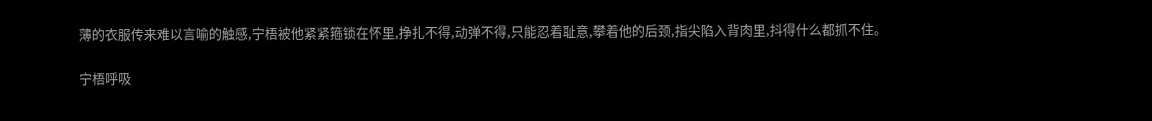薄的衣服传来难以言喻的触感,宁梧被他紧紧箍锁在怀里,挣扎不得,动弹不得,只能忍着耻意,攀着他的后颈,指尖陷入背肉里,抖得什么都抓不住。

宁梧呼吸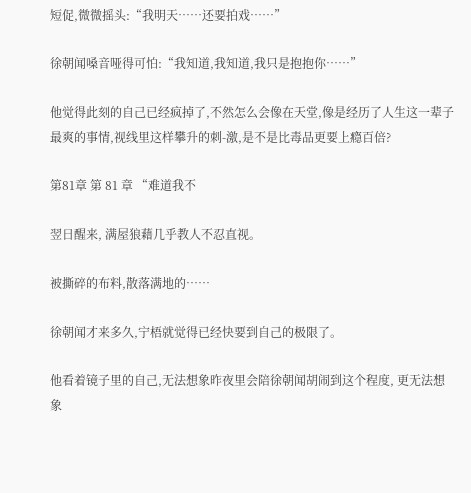短促,微微摇头:“我明天……还要拍戏……”

徐朝闻嗓音哑得可怕:“我知道,我知道,我只是抱抱你……”

他觉得此刻的自己已经疯掉了,不然怎么会像在天堂,像是经历了人生这一辈子最爽的事情,视线里这样攀升的刺-激,是不是比毒品更要上瘾百倍?

第81章 第 81 章 “难道我不

翌日醒来, 满屋狼藉几乎教人不忍直视。

被撕碎的布料,散落满地的……

徐朝闻才来多久,宁梧就觉得已经快要到自己的极限了。

他看着镜子里的自己,无法想象昨夜里会陪徐朝闻胡闹到这个程度, 更无法想象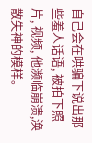自己会在哄骗下说出那些羞人话语, 被拍下照片, 视频, 他濒临崩溃,涣散失神的模样。